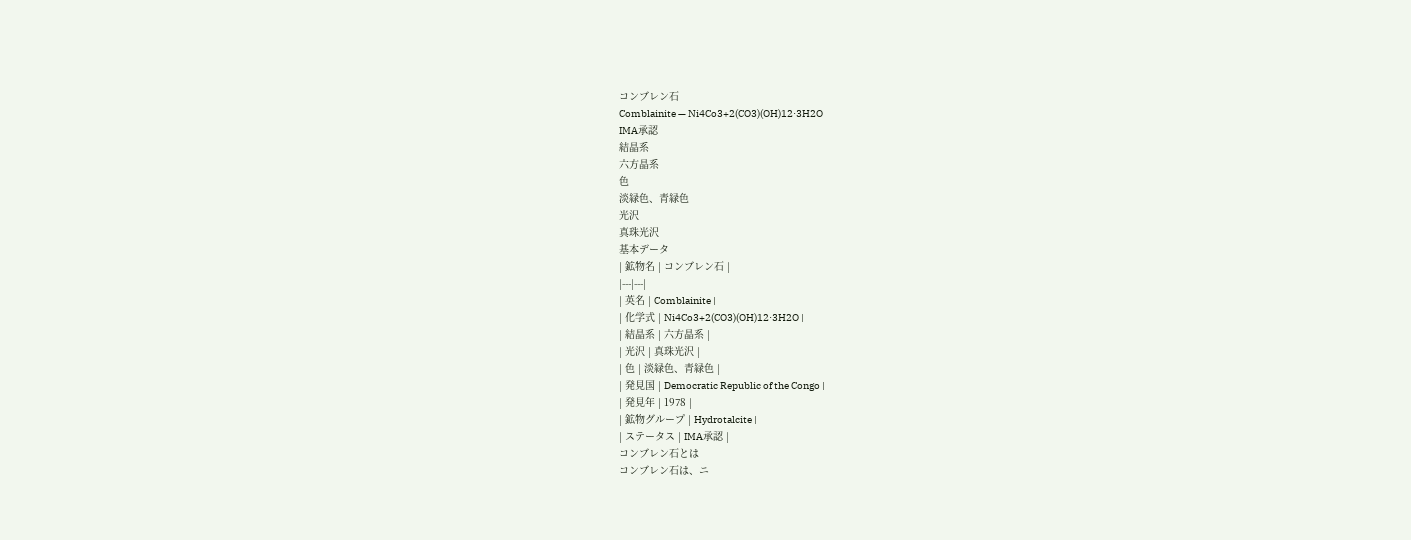コンブレン石
Comblainite — Ni4Co3+2(CO3)(OH)12·3H2O
IMA承認
結晶系
六方晶系
色
淡緑色、青緑色
光沢
真珠光沢
基本データ
| 鉱物名 | コンブレン石 |
|---|---|
| 英名 | Comblainite |
| 化学式 | Ni4Co3+2(CO3)(OH)12·3H2O |
| 結晶系 | 六方晶系 |
| 光沢 | 真珠光沢 |
| 色 | 淡緑色、青緑色 |
| 発見国 | Democratic Republic of the Congo |
| 発見年 | 1978 |
| 鉱物グループ | Hydrotalcite |
| ステータス | IMA承認 |
コンブレン石とは
コンブレン石は、ニ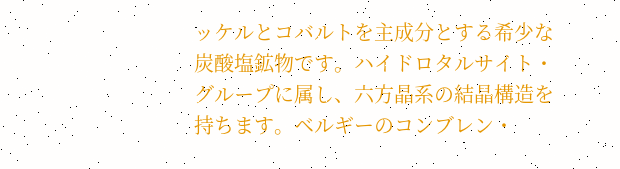ッケルとコバルトを主成分とする希少な炭酸塩鉱物です。ハイドロタルサイト・グループに属し、六方晶系の結晶構造を持ちます。ベルギーのコンブレン・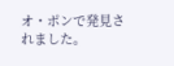オ・ポンで発見されました。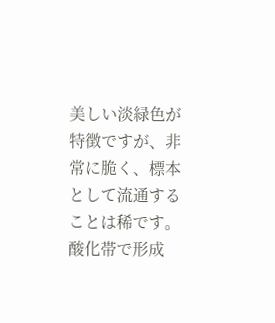美しい淡緑色が特徴ですが、非常に脆く、標本として流通することは稀です。酸化帯で形成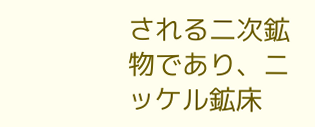される二次鉱物であり、ニッケル鉱床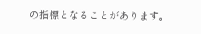の指標となることがあります。